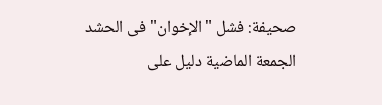صحيفة: فشل "الإخوان" فى الحشد الجمعة الماضية دليل على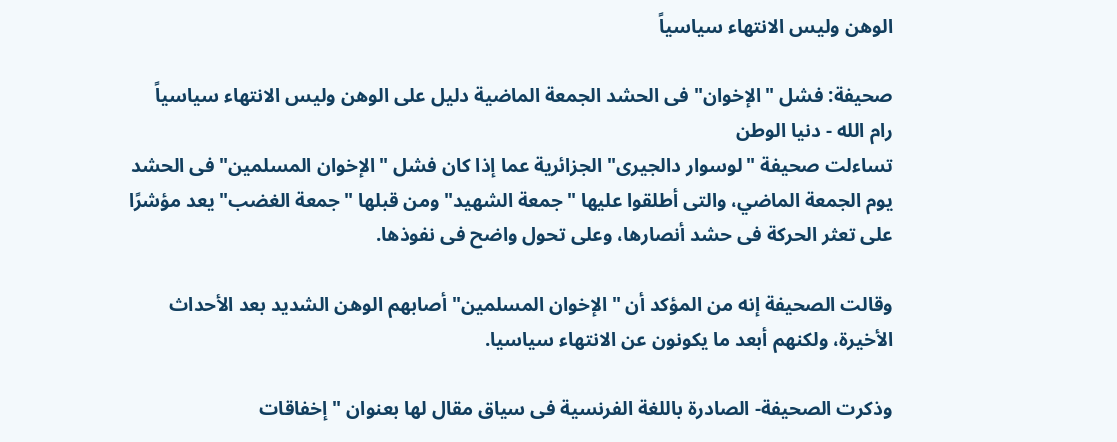الوهن وليس الانتهاء سياسياً

صحيفة: فشل "الإخوان" فى الحشد الجمعة الماضية دليل على الوهن وليس الانتهاء سياسياً
رام الله - دنيا الوطن
تساءلت صحيفة "لوسوار دالجيرى" الجزائرية عما إذا كان فشل "الإخوان المسلمين" فى الحشد يوم الجمعة الماضي، والتى أطلقوا عليها "جمعة الشهيد" ومن قبلها "جمعة الغضب" يعد مؤشرًا على تعثر الحركة فى حشد أنصارها، وعلى تحول واضح فى نفوذها.

وقالت الصحيفة إنه من المؤكد أن "الإخوان المسلمين" أصابهم الوهن الشديد بعد الأحداث الأخيرة، ولكنهم أبعد ما يكونون عن الانتهاء سياسيا.

وذكرت الصحيفة- الصادرة باللغة الفرنسية فى سياق مقال لها بعنوان "إخفاقات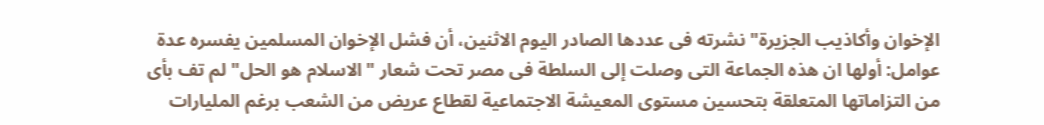الإخوان وأكاذيب الجزيرة" نشرته فى عددها الصادر اليوم الاثنين، أن فشل الإخوان المسلمين يفسره عدة عوامل: أولها ان هذه الجماعة التى وصلت إلى السلطة فى مصر تحت شعار "الاسلام هو الحل" لم تف بأى من التزاماتها المتعلقة بتحسين مستوى المعيشة الاجتماعية لقطاع عريض من الشعب برغم المليارات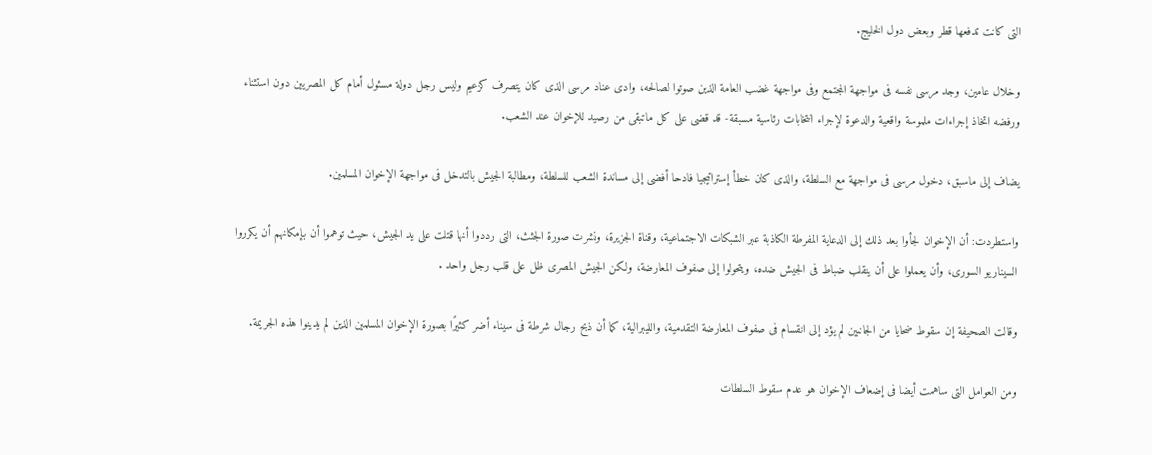التى كانت تدفعها قطر وبعض دول الخليج.

وخلال عامين، وجد مرسى نفسه فى مواجهة المجتمع وفى مواجهة غضب العامة الذين صوتوا لصالحه، وادى عناد مرسى الذى كان يتصرف كزعيم وليس رجل دولة مسئول أمام كل المصريين دون استثناء ورفضه اتخاذ إجراءات ملموسة واقعية والدعوة لإجراء انتخابات رئاسية مسبقة- قد قضى على كل ماتبقى من رصيد للإخوان عند الشعب.

يضاف إلى ماسبق، دخول مرسى فى مواجهة مع السلطة، والذى كان خطأ إستراتيجيا فادحا أفضى إلى مساندة الشعب للسلطة، ومطالبة الجيش بالتدخل فى مواجهة الإخوان المسلمين.

واستطردت: أن الإخوان لجأوا بعد ذلك إلى الدعاية المفرطة الكاذبة عبر الشبكات الاجتماعية، وقناة الجزيرة، ونشرت صورة الجثث، التى رددوا أنها قتلت على يد الجيش، حيث توهموا أن بإمكانهم أن يكرروا السيناريو السورى، وأن يعملوا على أن ينقلب ضباط فى الجيش ضده، ويتحولوا إلى صفوف المعارضة، ولكن الجيش المصرى ظل على قلب رجل واحد .

وقالت الصحيفة إن سقوط ضحايا من الجانبين لم يؤد إلى انقسام فى صفوف المعارضة التقدمية، والليبرالية، كما أن ذبح رجال شرطة فى سيناء أضر كثيرًا بصورة الإخوان المسلمين الذين لم يدينوا هذه الجريمة.

ومن العوامل التى ساهمت أيضا فى إضعاف الإخوان هو عدم سقوط السلطات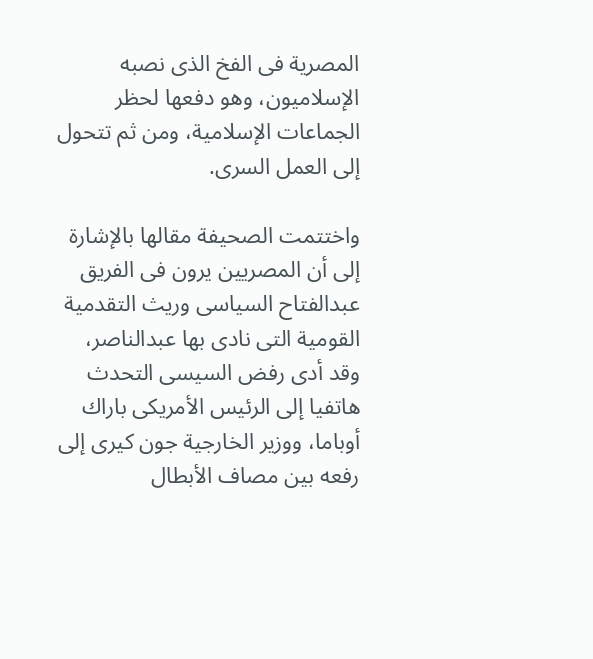المصرية فى الفخ الذى نصبه الإسلاميون، وهو دفعها لحظر الجماعات الإسلامية، ومن ثم تتحول إلى العمل السرى.

واختتمت الصحيفة مقالها بالإشارة إلى أن المصريين يرون فى الفريق عبدالفتاح السياسى وريث التقدمية القومية التى نادى بها عبدالناصر، وقد أدى رفض السيسى التحدث هاتفيا إلى الرئيس الأمريكى باراك أوباما، ووزير الخارجية جون كيرى إلى رفعه بين مصاف الأبطال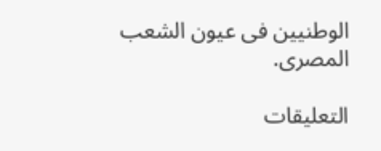الوطنيين فى عيون الشعب المصرى.

التعليقات